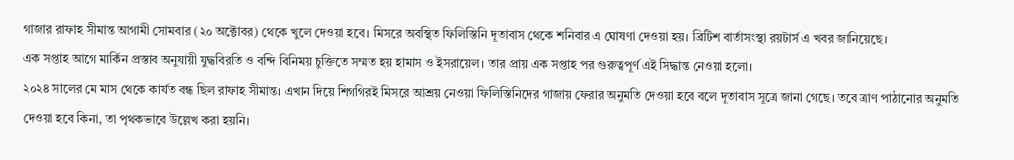গাজার রাফাহ সীমান্ত আগামী সোমবার (২০ অক্টোবর) থেকে খুলে দেওয়া হবে। মিসরে অবস্থিত ফিলিস্তিনি দূতাবাস থেকে শনিবার এ ঘোষণা দেওয়া হয়। ব্রিটিশ বার্তাসংস্থা রয়টার্স এ খবর জানিয়েছে।
এক সপ্তাহ আগে মার্কিন প্রস্তাব অনুযায়ী যুদ্ধবিরতি ও বন্দি বিনিময় চুক্তিতে সম্মত হয় হামাস ও ইসরায়েল। তার প্রায় এক সপ্তাহ পর গুরুত্বপূর্ণ এই সিদ্ধান্ত নেওয়া হলো।
২০২৪ সালের মে মাস থেকে কার্যত বন্ধ ছিল রাফাহ সীমান্ত। এখান দিয়ে শিগগিরই মিসরে আশ্রয় নেওয়া ফিলিস্তিনিদের গাজায় ফেরার অনুমতি দেওয়া হবে বলে দূতাবাস সূত্রে জানা গেছে। তবে ত্রাণ পাঠানোর অনুমতি দেওয়া হবে কিনা, তা পৃথকভাবে উল্লেখ করা হয়নি।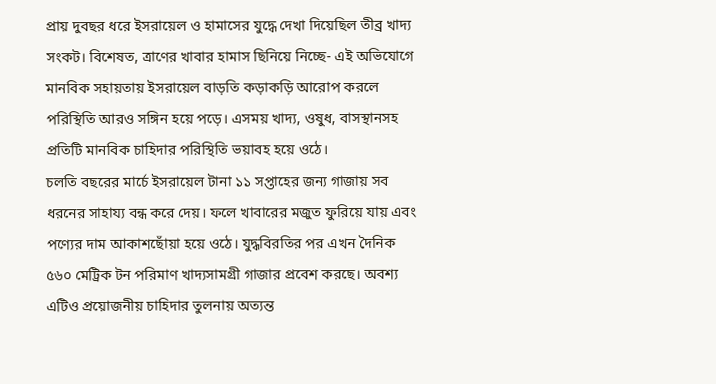প্রায় দুবছর ধরে ইসরায়েল ও হামাসের যুদ্ধে দেখা দিয়েছিল তীব্র খাদ্য সংকট। বিশেষত, ত্রাণের খাবার হামাস ছিনিয়ে নিচ্ছে- এই অভিযোগে মানবিক সহায়তায় ইসরায়েল বাড়তি কড়াকড়ি আরোপ করলে পরিস্থিতি আরও সঙ্গিন হয়ে পড়ে। এসময় খাদ্য, ওষুধ, বাসস্থানসহ প্রতিটি মানবিক চাহিদার পরিস্থিতি ভয়াবহ হয়ে ওঠে।
চলতি বছরের মার্চে ইসরায়েল টানা ১১ সপ্তাহের জন্য গাজায় সব ধরনের সাহায্য বন্ধ করে দেয়। ফলে খাবারের মজুত ফুরিয়ে যায় এবং পণ্যের দাম আকাশছোঁয়া হয়ে ওঠে। যুদ্ধবিরতির পর এখন দৈনিক ৫৬০ মেট্রিক টন পরিমাণ খাদ্যসামগ্রী গাজার প্রবেশ করছে। অবশ্য এটিও প্রয়োজনীয় চাহিদার তুলনায় অত্যন্ত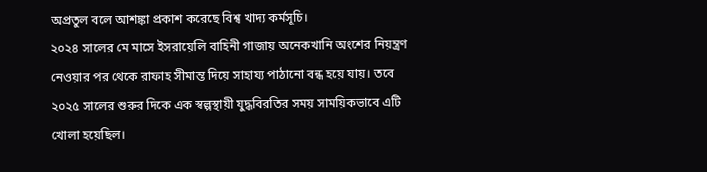অপ্রতুল বলে আশঙ্কা প্রকাশ করেছে বিশ্ব খাদ্য কর্মসূচি।
২০২৪ সালের মে মাসে ইসরায়েলি বাহিনী গাজায় অনেকখানি অংশের নিয়ন্ত্রণ নেওয়ার পর থেকে রাফাহ সীমান্ত দিয়ে সাহায্য পাঠানো বন্ধ হয়ে যায়। তবে ২০২৫ সালের শুরুর দিকে এক স্বল্পস্থায়ী যুদ্ধবিরতির সময় সাময়িকভাবে এটি খোলা হয়েছিল।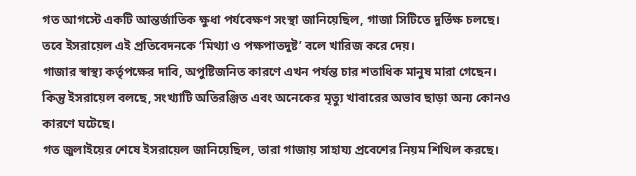গত আগস্টে একটি আন্তর্জাতিক ক্ষুধা পর্যবেক্ষণ সংস্থা জানিয়েছিল, গাজা সিটিতে দুর্ভিক্ষ চলছে। তবে ইসরায়েল এই প্রতিবেদনকে ‘মিথ্যা ও পক্ষপাতদুষ্ট’ বলে খারিজ করে দেয়।
গাজার স্বাস্থ্য কর্তৃপক্ষের দাবি, অপুষ্টিজনিত কারণে এখন পর্যন্ত চার শতাধিক মানুষ মারা গেছেন। কিন্তু ইসরায়েল বলছে, সংখ্যাটি অতিরঞ্জিত এবং অনেকের মৃত্যু খাবারের অভাব ছাড়া অন্য কোনও কারণে ঘটেছে।
গত জুলাইয়ের শেষে ইসরায়েল জানিয়েছিল, তারা গাজায় সাহায্য প্রবেশের নিয়ম শিথিল করছে।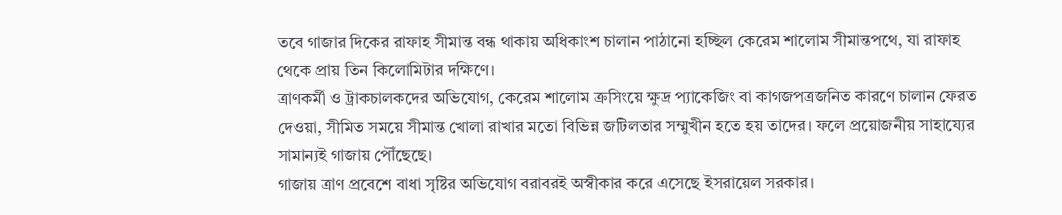তবে গাজার দিকের রাফাহ সীমান্ত বন্ধ থাকায় অধিকাংশ চালান পাঠানো হচ্ছিল কেরেম শালোম সীমান্তপথে, যা রাফাহ থেকে প্রায় তিন কিলোমিটার দক্ষিণে।
ত্রাণকর্মী ও ট্রাকচালকদের অভিযোগ, কেরেম শালোম ক্রসিংয়ে ক্ষুদ্র প্যাকেজিং বা কাগজপত্রজনিত কারণে চালান ফেরত দেওয়া, সীমিত সময়ে সীমান্ত খোলা রাখার মতো বিভিন্ন জটিলতার সম্মুখীন হতে হয় তাদের। ফলে প্রয়োজনীয় সাহায্যের সামান্যই গাজায় পৌঁছেছে।
গাজায় ত্রাণ প্রবেশে বাধা সৃষ্টির অভিযোগ বরাবরই অস্বীকার করে এসেছে ইসরায়েল সরকার।